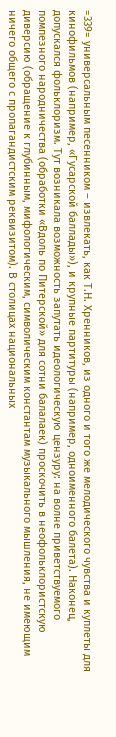=339= универсальным песенником – извлекать, как Т.Н. Хренников, из одного и того же мелодического чувства и куплеты для кинофильмов (например, «Гусарской баллады»), и крупные партитуры (например, одноименного балета). Наконец, допускался фольклоризм. Тут возникала возможность запутать идеологическую цензуру: на волне приветствуемого помпезного народничества (обработки «Вдоль по Питерской» для сотни балалаек) проскочить в неофольклористскую диверсию (обращение к глубинным, мифологическим, символическим константам музыкального мышления, не имеющим ничего общего с пропагандистским реквизитом). В столицах национальных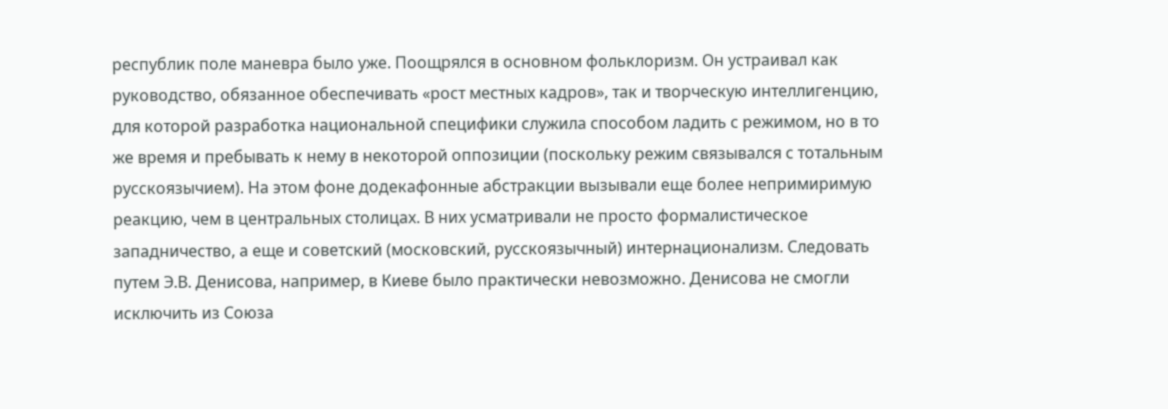республик поле маневра было уже. Поощрялся в основном фольклоризм. Он устраивал как руководство, обязанное обеспечивать «рост местных кадров», так и творческую интеллигенцию, для которой разработка национальной специфики служила способом ладить с режимом, но в то же время и пребывать к нему в некоторой оппозиции (поскольку режим связывался с тотальным русскоязычием). На этом фоне додекафонные абстракции вызывали еще более непримиримую реакцию, чем в центральных столицах. В них усматривали не просто формалистическое западничество, а еще и советский (московский, русскоязычный) интернационализм. Следовать путем Э.В. Денисова, например, в Киеве было практически невозможно. Денисова не смогли исключить из Союза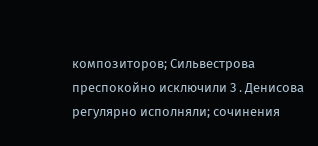композиторов; Сильвестрова преспокойно исключили 3 . Денисова регулярно исполняли; сочинения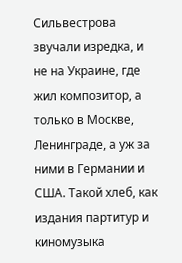Сильвестрова звучали изредка, и не на Украине, где жил композитор, а только в Москве, Ленинграде, а уж за ними в Германии и США. Такой хлеб, как издания партитур и киномузыка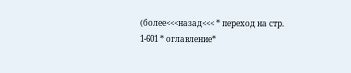(более<<<назад<<< * переход на стр. 1-601 * оглавление*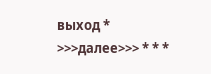выход * >>>далее>>> * * *